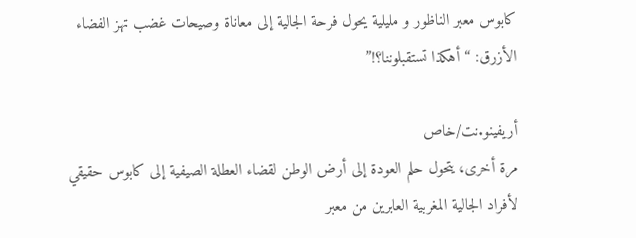كابوس معبر الناظور و مليلية يحول فرحة الجالية إلى معاناة وصيحات غضب تهز الفضاء الأزرق: “أهكذا تستقبلوننا؟!”

أريفينو.نت/خاص
مرة أخرى، يتحول حلم العودة إلى أرض الوطن لقضاء العطلة الصيفية إلى كابوس حقيقي لأفراد الجالية المغربية العابرين من معبر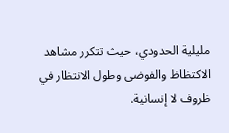مليلية الحدودي، حيث تتكرر مشاهد الاكتظاظ والفوضى وطول الانتظار في ظروف لا إنسانية.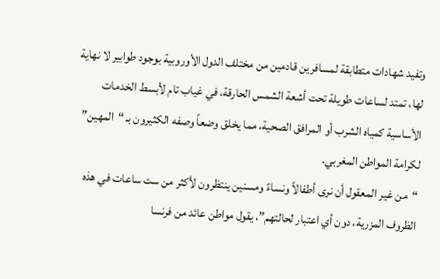وتفيد شهادات متطابقة لمسافرين قادمين من مختلف الدول الأوروبية بوجود طوابير لا نهاية لها، تمتد لساعات طويلة تحت أشعة الشمس الحارقة، في غياب تام لأبسط الخدمات الأساسية كمياه الشرب أو المرافق الصحية، مما يخلق وضعاً وصفه الكثيرون بـ “المهين” لكرامة المواطن المغربي.
“من غير المعقول أن نرى أطفالاً ونساءً ومسنين ينتظرون لأكثر من ست ساعات في هذه الظروف المزرية، دون أي اعتبار لحالتهم”، يقول مواطن عائد من فرنسا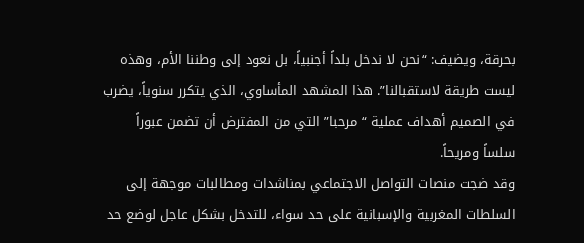بحرقة، ويضيف: “نحن لا ندخل بلداً أجنبياً، بل نعود إلى وطننا الأم، وهذه ليست طريقة لاستقبالنا”. هذا المشهد المأساوي، الذي يتكرر سنوياً، يضرب في الصميم أهداف عملية “مرحبا” التي من المفترض أن تضمن عبوراً سلساً ومريحاً.
وقد ضجت منصات التواصل الاجتماعي بمناشدات ومطالبات موجهة إلى السلطات المغربية والإسبانية على حد سواء، للتدخل بشكل عاجل لوضع حد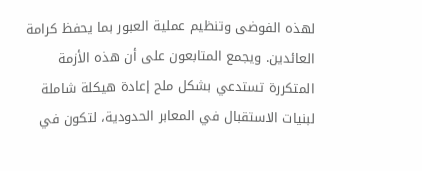لهذه الفوضى وتنظيم عملية العبور بما يحفظ كرامة العائدين. ويجمع المتابعون على أن هذه الأزمة المتكررة تستدعي بشكل ملح إعادة هيكلة شاملة لبنيات الاستقبال في المعابر الحدودية، لتكون في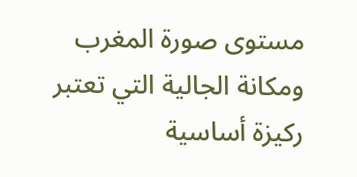مستوى صورة المغرب ومكانة الجالية التي تعتبر ركيزة أساسية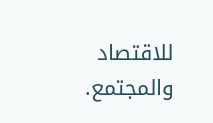للاقتصاد والمجتمع.